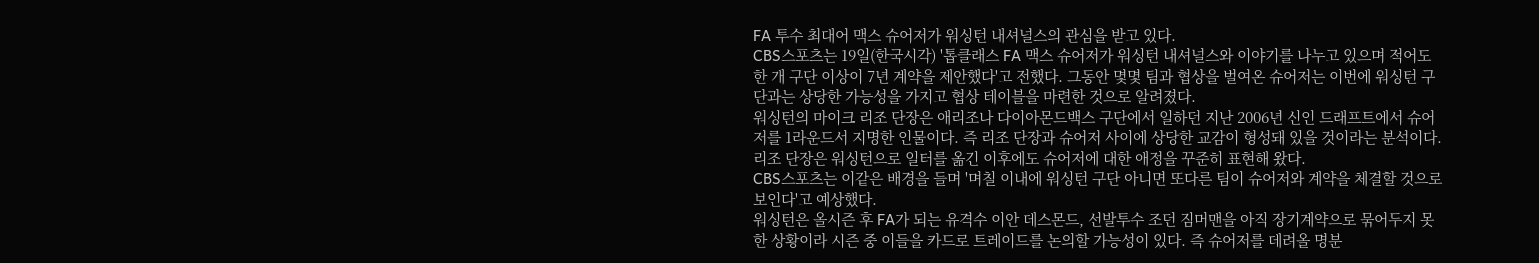FA 투수 최대어 맥스 슈어저가 워싱턴 내셔널스의 관심을 받고 있다.
CBS스포츠는 19일(한국시각) '톱클래스 FA 맥스 슈어저가 워싱턴 내셔널스와 이야기를 나누고 있으며 적어도 한 개 구단 이상이 7년 계약을 제안했다'고 전했다. 그동안 몇몇 팀과 협상을 벌여온 슈어저는 이번에 워싱턴 구단과는 상당한 가능성을 가지고 협상 테이블을 마련한 것으로 알려졌다.
워싱턴의 마이크 리조 단장은 애리조나 다이아몬드백스 구단에서 일하던 지난 2006년 신인 드래프트에서 슈어저를 1라운드서 지명한 인물이다. 즉 리조 단장과 슈어저 사이에 상당한 교감이 형성돼 있을 것이라는 분석이다. 리조 단장은 워싱턴으로 일터를 옮긴 이후에도 슈어저에 대한 애정을 꾸준히 표현해 왔다.
CBS스포츠는 이같은 배경을 들며 '며칠 이내에 워싱턴 구단 아니면 또다른 팀이 슈어저와 계약을 체결할 것으로 보인다'고 예상했다.
워싱턴은 올시즌 후 FA가 되는 유격수 이안 데스몬드, 선발투수 조던 짐머맨을 아직 장기계약으로 묶어두지 못한 상황이라 시즌 중 이들을 카드로 트레이드를 논의할 가능성이 있다. 즉 슈어저를 데려올 명분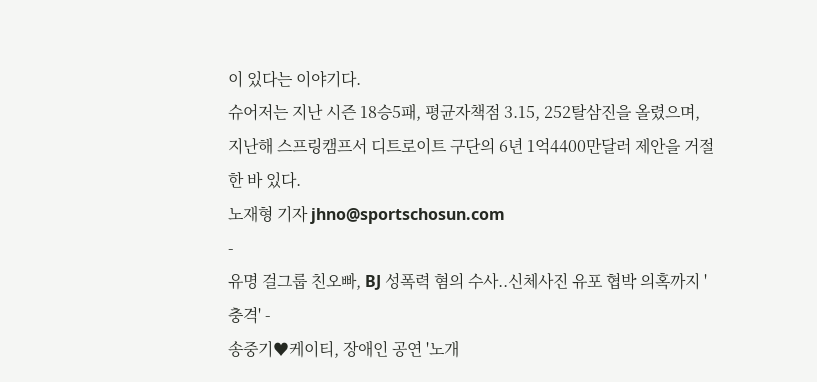이 있다는 이야기다.
슈어저는 지난 시즌 18승5패, 평균자책점 3.15, 252탈삼진을 올렸으며, 지난해 스프링캠프서 디트로이트 구단의 6년 1억4400만달러 제안을 거절한 바 있다.
노재형 기자 jhno@sportschosun.com
-
유명 걸그룹 친오빠, BJ 성폭력 혐의 수사..신체사진 유포 협박 의혹까지 '충격' -
송중기♥케이티, 장애인 공연 '노개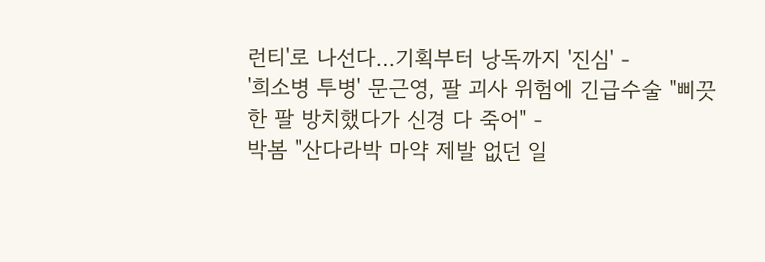런티'로 나선다…기획부터 낭독까지 '진심' -
'희소병 투병' 문근영, 팔 괴사 위험에 긴급수술 "삐끗한 팔 방치했다가 신경 다 죽어" -
박봄 "산다라박 마약 제발 없던 일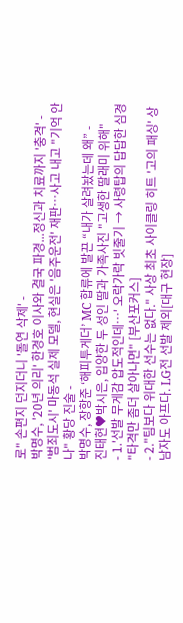로" 손편지 던지더니 '돌연 삭제' -
박명수, '20년 의리' 한경호 이사와 결국 파경...정신과 치료까지 '충격' -
'범죄도시' 마동석 실제 모델, 현실은 '음주운전' 재판…사고 내고 "기억 안 나" 황당 진술 -
박명수, 장항준 ‘해피투게더’ MC 합류에 발끈 “내가 살려놨는데 왜” -
진태현♥박시은, 입양한 두 성인 딸과 가족사진 "고생한 딸래미 위해"
- 1.'선발 무게감 압도적인데…' 오락가락 빗줄기 → 사령탑의 답답한 심경 "타격만 좀더 살아나면" [부산포커스]
- 2."팀보다 위대한 선수는 없다." 사상 최초 사이클링 히트 '고의 패싱' 상남자도 아프다. LG전 선발 제외[대구 현장]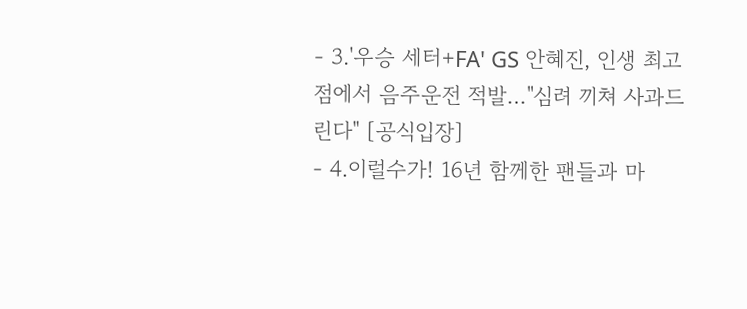- 3.'우승 세터+FA' GS 안혜진, 인생 최고점에서 음주운전 적발…"심려 끼쳐 사과드린다" [공식입장]
- 4.이럴수가! 16년 함께한 팬들과 마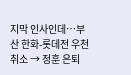지막 인사인데…부산 한화-롯데전 우천 취소 → 정훈 은퇴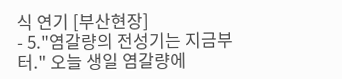식 연기 [부산현장]
- 5."염갈량의 전성기는 지금부터." 오늘 생일 염갈량에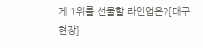게 1위를 선물할 라인업은?[대구 현장]